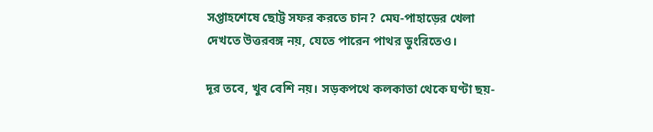সপ্তাহশেষে ছোট্ট সফর করতে চান? মেঘ-পাহাড়ের খেলা দেখতে উত্তরবঙ্গ নয়, যেতে পারেন পাথর ডুংরিতেও।

দূর তবে, খুব বেশি নয়। সড়কপথে কলকাতা থেকে ঘণ্টা ছয়-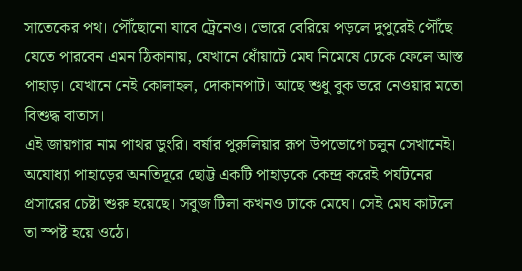সাতেকের পথ। পৌঁছোনো যাবে ট্রেনেও। ভোরে বেরিয়ে পড়লে দুপুরেই পৌঁছে যেতে পারবেন এমন ঠিকানায়, যেখানে ধোঁয়াটে মেঘ নিমেষে ঢেকে ফেলে আস্ত পাহাড়। যেখানে নেই কোলাহল, দোকানপাট। আছে শুধু বুক ভরে নেওয়ার মতো বিশুদ্ধ বাতাস।
এই জায়গার নাম পাথর ডুংরি। বর্ষার পুরুলিয়ার রূপ উপভোগে চলুন সেখানেই। অযোধ্যা পাহাড়ের অনতিদূরে ছোট্ট একটি পাহাড়কে কেন্দ্র করেই পর্যটনের প্রসারের চেষ্টা শুরু হয়েছে। সবুজ টিলা কখনও ঢাকে মেঘে। সেই মেঘ কাটলে তা স্পষ্ট হয়ে ওঠে।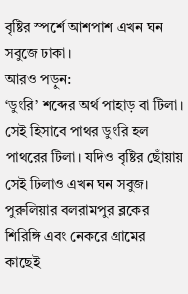বৃষ্টির স্পর্শে আশপাশ এখন ঘন সবুজে ঢাকা।
আরও পড়ুন:
‘ডুংরি’ শব্দের অর্থ পাহাড় বা টিলা। সেই হিসাবে পাথর ডুংরি হল পাথরের টিলা। যদিও বৃষ্টির ছোঁয়ায় সেই ঢিলাও এখন ঘন সবুজ। পুরুলিয়ার বলরামপুর ব্লকের শিরিঙ্গি এবং নেকরে গ্রামের কাছেই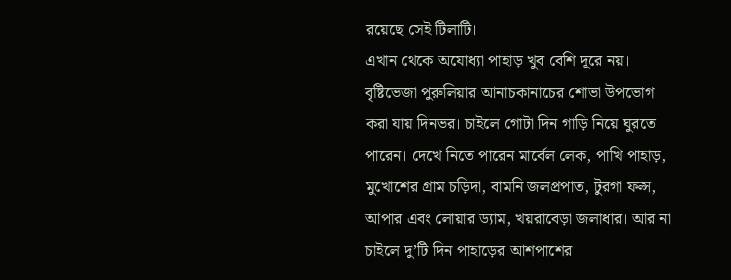রয়েছে সেই টিলাটি।
এখান থেকে অযোধ্যা পাহাড় খুব বেশি দূরে নয়। বৃষ্টিভেজা পুরুলিয়ার আনাচকানাচের শোভা উপভোগ করা যায় দিনভর। চাইলে গোটা দিন গাড়ি নিয়ে ঘুরতে পারেন। দেখে নিতে পারেন মার্বেল লেক, পাখি পাহাড়, মুখোশের গ্রাম চড়িদা, বামনি জলপ্রপাত, টুরগা ফল্স, আপার এবং লোয়ার ড্যাম, খয়রাবেড়া জলাধার। আর না চাইলে দু’টি দিন পাহাড়ের আশপাশের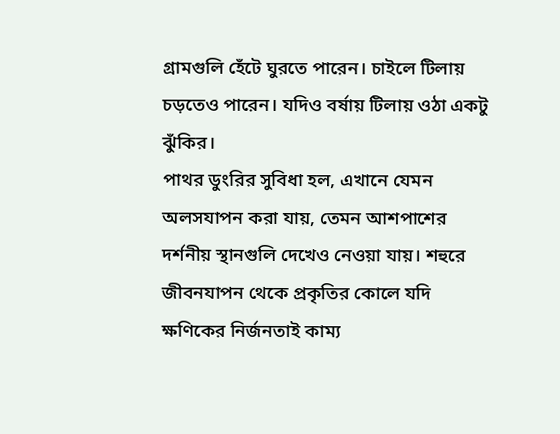গ্রামগুলি হেঁটে ঘুরতে পারেন। চাইলে টিলায় চড়তেও পারেন। যদিও বর্ষায় টিলায় ওঠা একটু ঝুঁকির।
পাথর ডুংরির সুবিধা হল, এখানে যেমন অলসযাপন করা যায়, তেমন আশপাশের দর্শনীয় স্থানগুলি দেখেও নেওয়া যায়। শহুরে জীবনযাপন থেকে প্রকৃতির কোলে যদি ক্ষণিকের নির্জনতাই কাম্য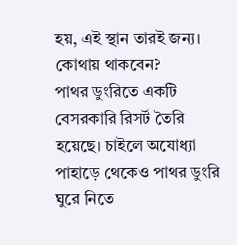হয়, এই স্থান তারই জন্য।
কোথায় থাকবেন?
পাথর ডুংরিতে একটি বেসরকারি রিসর্ট তৈরি হয়েছে। চাইলে অযোধ্যা পাহাড়ে থেকেও পাথর ডুংরি ঘুরে নিতে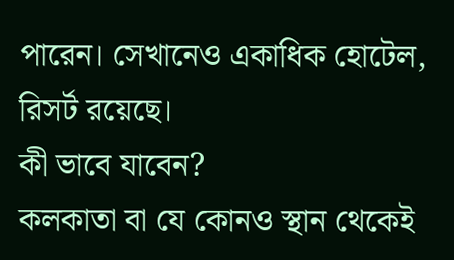পারেন। সেখানেও একাধিক হোটেল, রিসর্ট রয়েছে।
কী ভাবে যাবেন?
কলকাতা বা যে কোনও স্থান থেকেই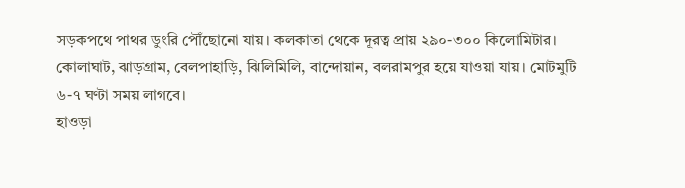সড়কপথে পাথর ডুংরি পৌঁছোনো যায়। কলকাতা থেকে দূরত্ব প্রায় ২৯০-৩০০ কিলোমিটার। কোলাঘাট, ঝাড়গ্রাম, বেলপাহাড়ি, ঝিলিমিলি, বান্দোয়ান, বলরামপুর হয়ে যাওয়া যায়। মোটমুটি ৬-৭ ঘণ্টা সময় লাগবে।
হাওড়া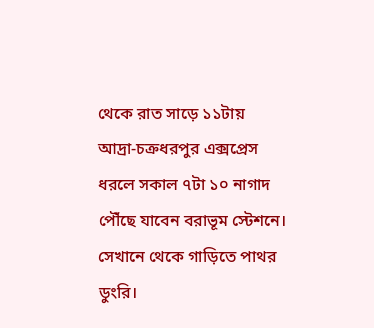থেকে রাত সাড়ে ১১টায় আদ্রা-চক্রধরপুর এক্সপ্রেস ধরলে সকাল ৭টা ১০ নাগাদ পৌঁছে যাবেন বরাভূম স্টেশনে। সেখানে থেকে গাড়িতে পাথর ডুংরি।